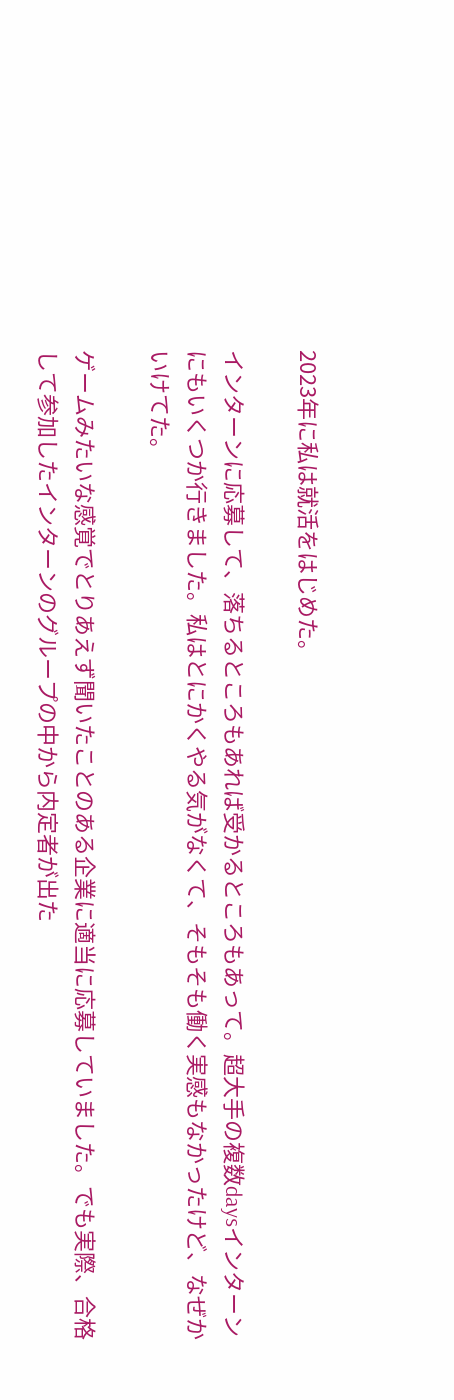2023年に私は就活をはじめた。

インターンに応募して、落ちるところもあれば受かるところもあって。超大手の複数daysインターンにもいくつか行きました。私はとにかくやる気がなくて、そもそも働く実感もなかったけど、なぜかいけてた。

ゲームみたいな感覚でとりあえず聞いたことのある企業に適当に応募していました。でも実際、合格して参加したインターンのグループの中から内定者が出た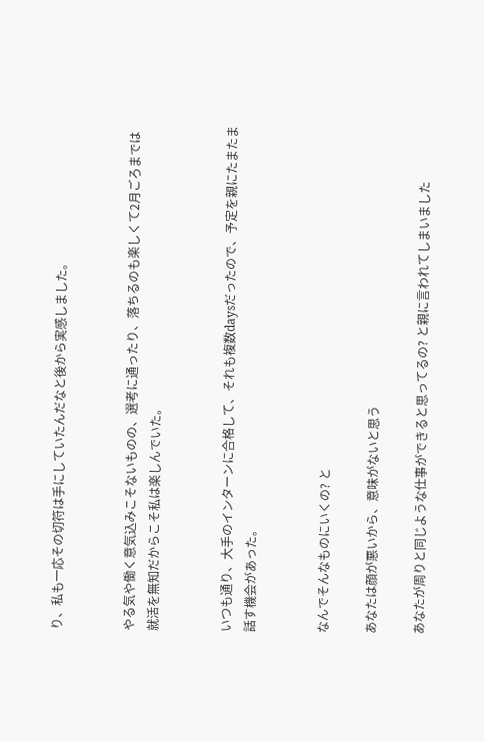り、私も一応その切符は手にしていたんだなと後から実感しました。


やる気や働く意気込みこそないものの、選考に通ったり、落ちるのも楽しくて2月ごろまでは就活を無知だからこそ私は楽しんでいた。


いつも通り、大手のインターンに合格して、それも複数daysだったので、予定を親にたまたま話す機会があった。


なんでそんなものにいくの? と

あなたは顔が悪いから、意味がないと思う

あなたが周りと同じような仕事ができると思ってるの? と親に言われてしまいました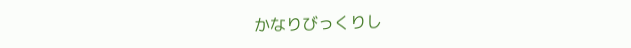かなりびっくりし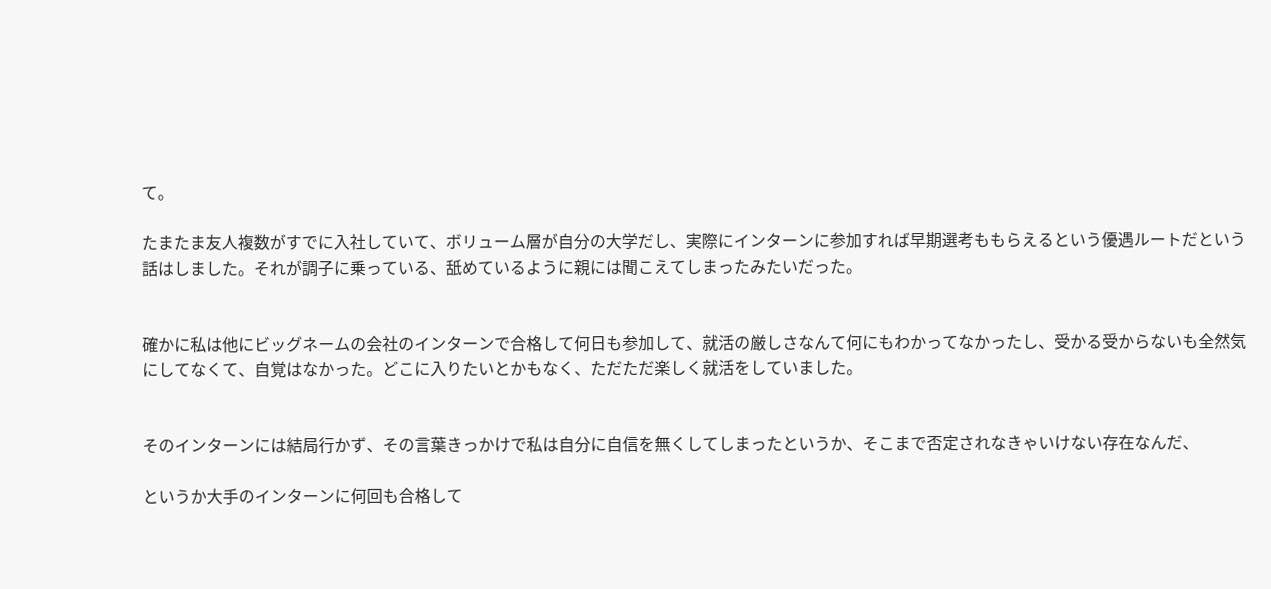て。

たまたま友人複数がすでに入社していて、ボリューム層が自分の大学だし、実際にインターンに参加すれば早期選考ももらえるという優遇ルートだという話はしました。それが調子に乗っている、舐めているように親には聞こえてしまったみたいだった。


確かに私は他にビッグネームの会社のインターンで合格して何日も参加して、就活の厳しさなんて何にもわかってなかったし、受かる受からないも全然気にしてなくて、自覚はなかった。どこに入りたいとかもなく、ただただ楽しく就活をしていました。


そのインターンには結局行かず、その言葉きっかけで私は自分に自信を無くしてしまったというか、そこまで否定されなきゃいけない存在なんだ、

というか大手のインターンに何回も合格して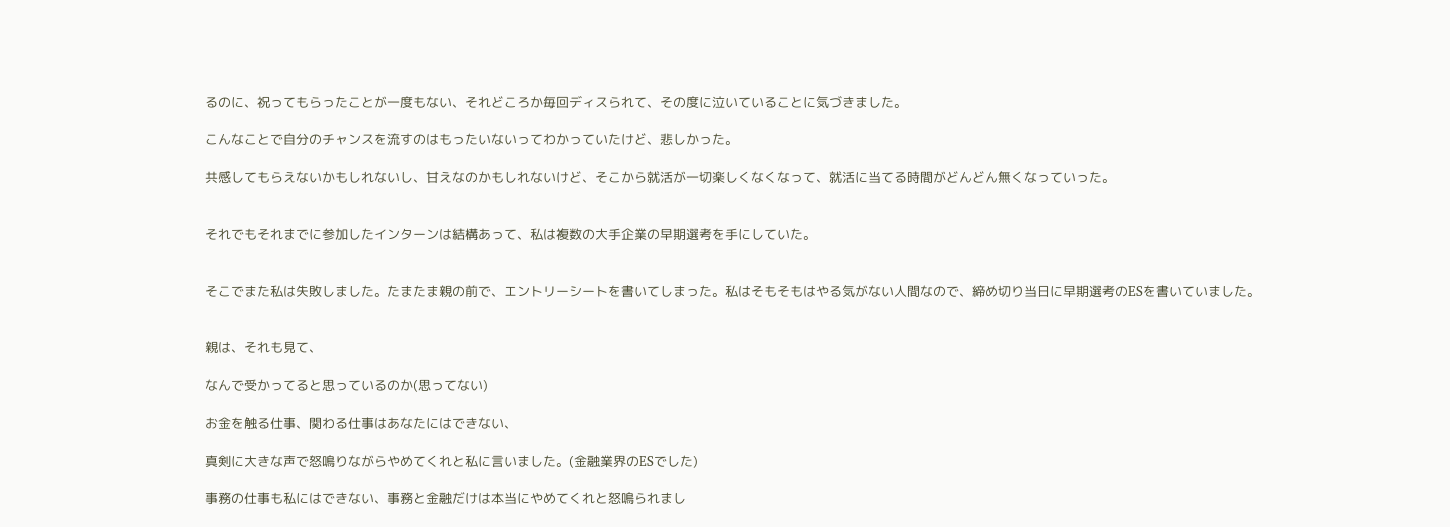るのに、祝ってもらったことが一度もない、それどころか毎回ディスられて、その度に泣いていることに気づきました。

こんなことで自分のチャンスを流すのはもったいないってわかっていたけど、悲しかった。

共感してもらえないかもしれないし、甘えなのかもしれないけど、そこから就活が一切楽しくなくなって、就活に当てる時間がどんどん無くなっていった。


それでもそれまでに参加したインターンは結構あって、私は複数の大手企業の早期選考を手にしていた。


そこでまた私は失敗しました。たまたま親の前で、エントリーシートを書いてしまった。私はそもそもはやる気がない人間なので、締め切り当日に早期選考のESを書いていました。


親は、それも見て、

なんで受かってると思っているのか(思ってない)

お金を触る仕事、関わる仕事はあなたにはできない、

真剣に大きな声で怒鳴りながらやめてくれと私に言いました。(金融業界のESでした)

事務の仕事も私にはできない、事務と金融だけは本当にやめてくれと怒鳴られまし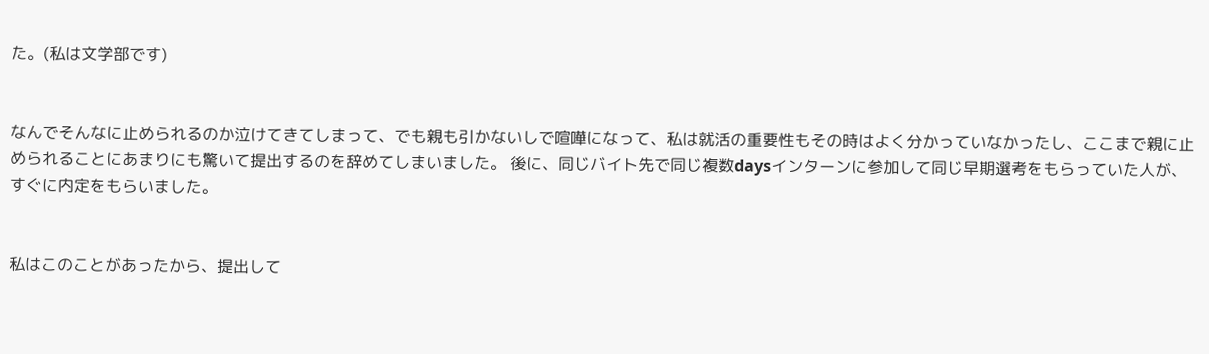た。(私は文学部です)


なんでそんなに止められるのか泣けてきてしまって、でも親も引かないしで喧嘩になって、私は就活の重要性もその時はよく分かっていなかったし、ここまで親に止められることにあまりにも驚いて提出するのを辞めてしまいました。 後に、同じバイト先で同じ複数daysインターンに参加して同じ早期選考をもらっていた人が、すぐに内定をもらいました。


私はこのことがあったから、提出して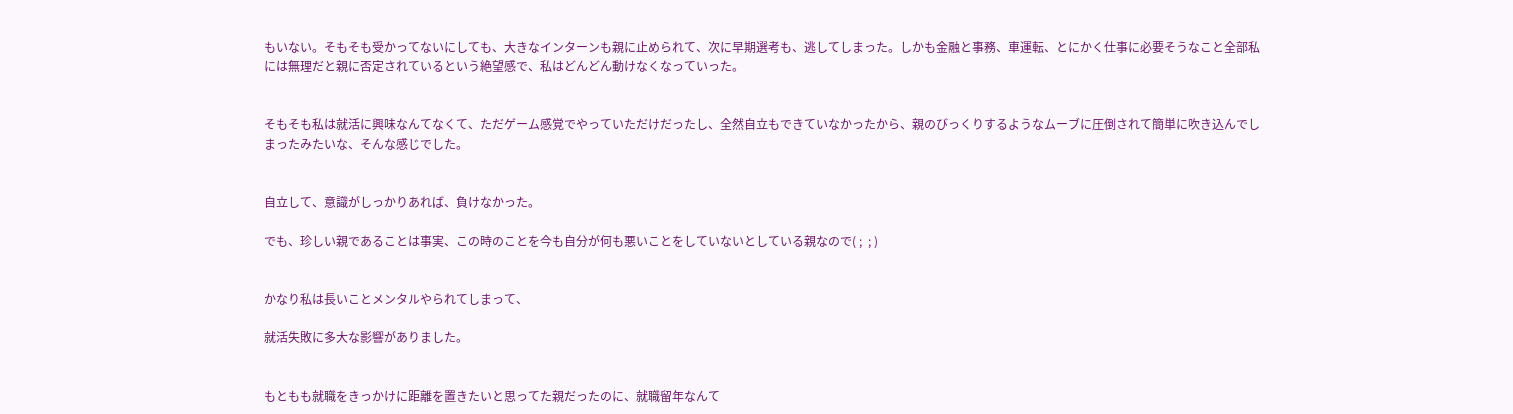もいない。そもそも受かってないにしても、大きなインターンも親に止められて、次に早期選考も、逃してしまった。しかも金融と事務、車運転、とにかく仕事に必要そうなこと全部私には無理だと親に否定されているという絶望感で、私はどんどん動けなくなっていった。


そもそも私は就活に興味なんてなくて、ただゲーム感覚でやっていただけだったし、全然自立もできていなかったから、親のびっくりするようなムーブに圧倒されて簡単に吹き込んでしまったみたいな、そんな感じでした。


自立して、意識がしっかりあれば、負けなかった。

でも、珍しい親であることは事実、この時のことを今も自分が何も悪いことをしていないとしている親なので( ;  ; )


かなり私は長いことメンタルやられてしまって、

就活失敗に多大な影響がありました。


もともも就職をきっかけに距離を置きたいと思ってた親だったのに、就職留年なんて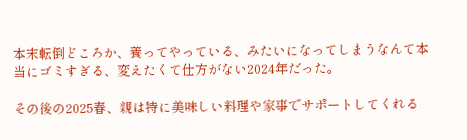本末転倒どころか、養ってやっている、みたいになってしまうなんて本当にゴミすぎる、変えたくて仕方がない2024年だった。

その後の2025春、親は特に美味しい料理や家事でサポートしてくれる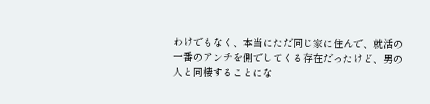わけでもなく、本当にただ同じ家に住んで、就活の一番のアンチを側でしてくる存在だったけど、男の人と同棲することにな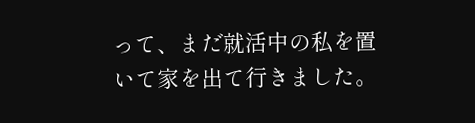って、まだ就活中の私を置いて家を出て行きました。